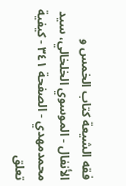فقه الشيعة كتاب الخمس و الأنفال - الموسوي الخلخالي، سيد محمدمهدي - الصفحة ٣٤١ - كيفية تعلق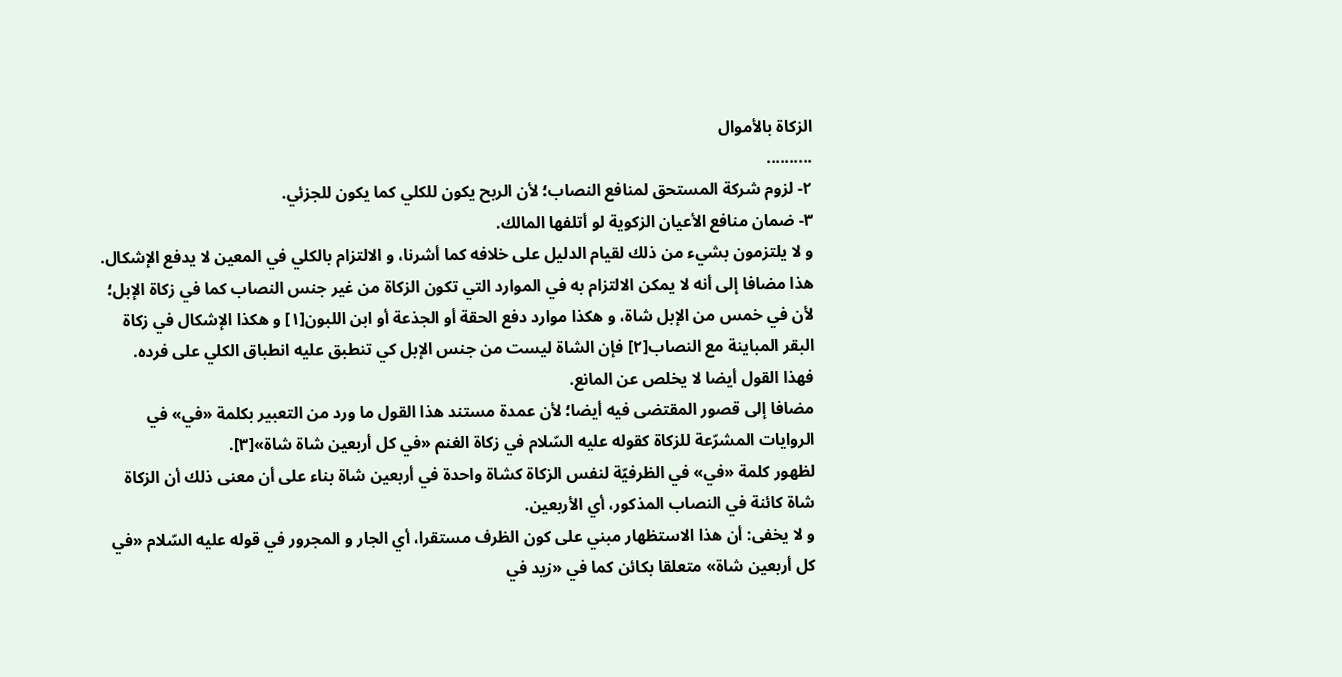الزكاة بالأموال
..........
٢- لزوم شركة المستحق لمنافع النصاب؛ لأن الربح يكون للكلي كما يكون للجزئي.
٣- ضمان منافع الأعيان الزكوية لو أتلفها المالك.
و لا يلتزمون بشيء من ذلك لقيام الدليل على خلافه كما أشرنا، و الالتزام بالكلي في المعين لا يدفع الإشكال.
هذا مضافا إلى أنه لا يمكن الالتزام به في الموارد التي تكون الزكاة من غير جنس النصاب كما في زكاة الإبل؛ لأن في خمس من الإبل شاة، و هكذا موارد دفع الحقة أو الجذعة أو ابن اللبون[١] و هكذا الإشكال في زكاة البقر المباينة مع النصاب[٢] فإن الشاة ليست من جنس الإبل كي تنطبق عليه انطباق الكلي على فرده.
فهذا القول أيضا لا يخلص عن المانع.
مضافا إلى قصور المقتضى فيه أيضا؛ لأن عمدة مستند هذا القول ما ورد من التعبير بكلمة «في» في الروايات المشرّعة للزكاة كقوله عليه السّلام في زكاة الغنم «في كل أربعين شاة شاة»[٣].
لظهور كلمة «في» في الظرفيّة لنفس الزكاة كشاة واحدة في أربعين شاة بناء على أن معنى ذلك أن الزكاة شاة كائنة في النصاب المذكور، أي الأربعين.
و لا يخفى: أن هذا الاستظهار مبني على كون الظرف مستقرا، أي الجار و المجرور في قوله عليه السّلام «في كل أربعين شاة» متعلقا بكائن كما في «زيد في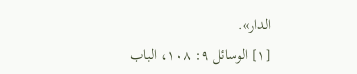الدار».
[١] الوسائل ٩: ١٠٨، الباب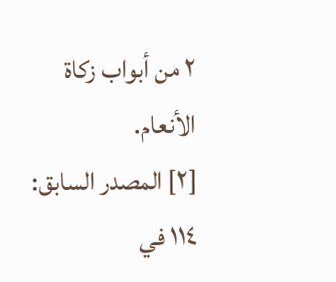٢ من أبواب زكاة الأنعام.
[٢] المصدر السابق: ١١٤ في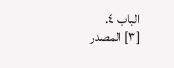الباب ٤.
[٣] المصدر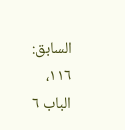السابق: ١١٦، الباب ٦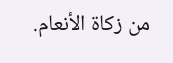من زكاة الأنعام.